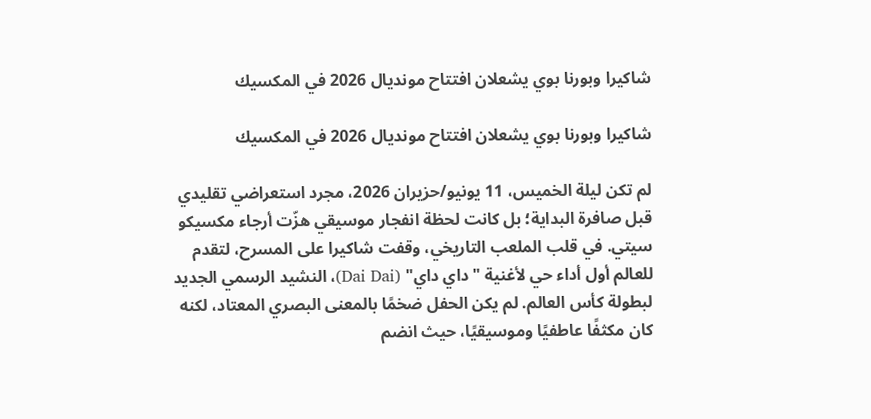شاكيرا وبورنا بوي يشعلان افتتاح مونديال 2026 في المكسيك

شاكيرا وبورنا بوي يشعلان افتتاح مونديال 2026 في المكسيك

لم تكن ليلة الخميس، 11 يونيو/حزيران 2026، مجرد استعراضي تقليدي قبل صافرة البداية؛ بل كانت لحظة انفجار موسيقي هزّت أرجاء مكسيكو سيتي. في قلب الملعب التاريخي، وقفت شاكيرا على المسرح، لتقدم للعالم أول أداء حي لأغنية "داي داي" (Dai Dai)، النشيد الرسمي الجديد لبطولة كأس العالم. لم يكن الحفل ضخمًا بالمعنى البصري المعتاد، لكنه كان مكثفًا عاطفيًا وموسيقيًا، حيث انضم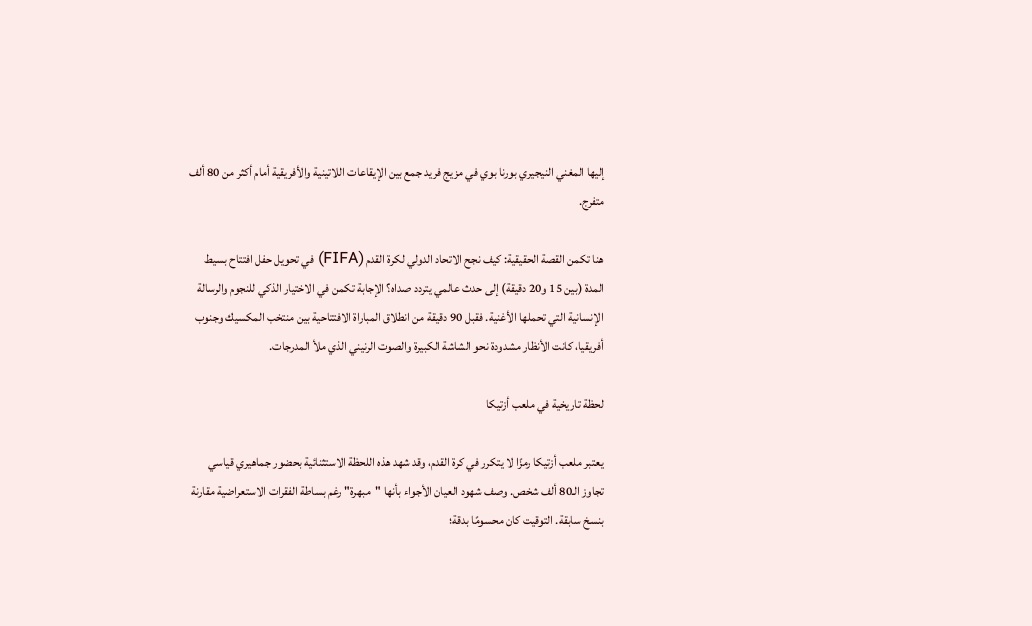إليها المغني النيجيري بورنا بوي في مزيج فريد جمع بين الإيقاعات اللاتينية والأفريقية أمام أكثر من 80 ألف متفرج.

هنا تكمن القصة الحقيقية: كيف نجح الاتحاد الدولي لكرة القدم (FIFA) في تحويل حفل افتتاح بسيط المدة (بين 15 و20 دقيقة) إلى حدث عالمي يتردد صداه؟ الإجابة تكمن في الاختيار الذكي للنجوم والرسالة الإنسانية التي تحملها الأغنية. فقبل 90 دقيقة من انطلاق المباراة الافتتاحية بين منتخب المكسيك وجنوب أفريقيا، كانت الأنظار مشدودة نحو الشاشة الكبيرة والصوت الرنيني الذي ملأ المدرجات.

لحظة تاريخية في ملعب أزتيكا

يعتبر ملعب أزتيكا رمزًا لا يتكرر في كرة القدم، وقد شهد هذه اللحظة الاستثنائية بحضور جماهيري قياسي تجاوز الـ80 ألف شخص. وصف شهود العيان الأجواء بأنها "مبهرة" رغم بساطة الفقرات الاستعراضية مقارنة بنسخ سابقة. التوقيت كان محسومًا بدقة؛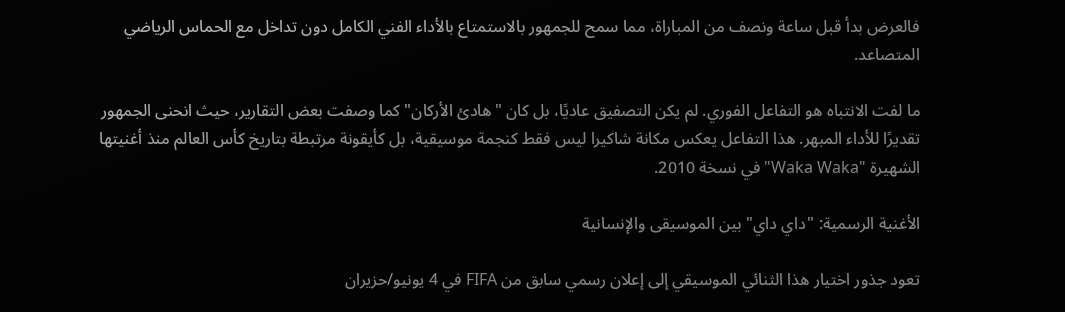فالعرض بدأ قبل ساعة ونصف من المباراة، مما سمح للجمهور بالاستمتاع بالأداء الفني الكامل دون تداخل مع الحماس الرياضي المتصاعد.

ما لفت الانتباه هو التفاعل الفوري. لم يكن التصفيق عاديًا، بل كان "هادئ الأركان" كما وصفت بعض التقارير، حيث انحنى الجمهور تقديرًا للأداء المبهر. هذا التفاعل يعكس مكانة شاكيرا ليس فقط كنجمة موسيقية، بل كأيقونة مرتبطة بتاريخ كأس العالم منذ أغنيتها الشهيرة "Waka Waka" في نسخة 2010.

الأغنية الرسمية: "داي داي" بين الموسيقى والإنسانية

تعود جذور اختيار هذا الثنائي الموسيقي إلى إعلان رسمي سابق من FIFA في 4 يونيو/حزيران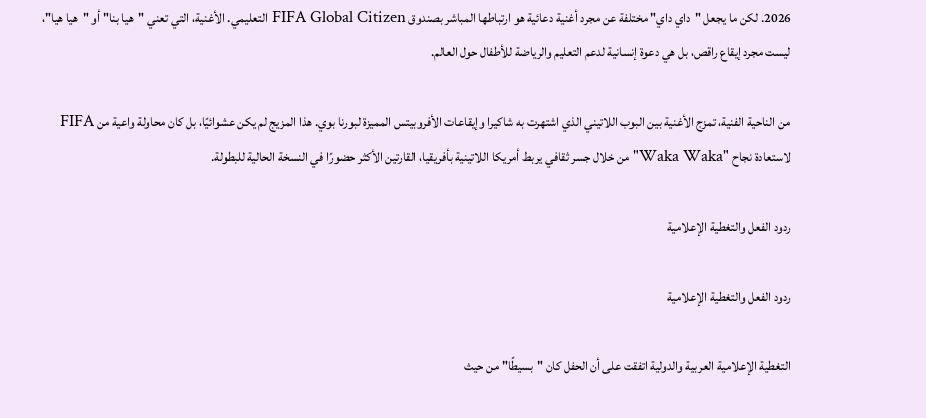2026. لكن ما يجعل "داي داي" مختلفة عن مجرد أغنية دعائية هو ارتباطها المباشر بصندوق FIFA Global Citizen التعليمي. الأغنية، التي تعني "هيا بنا" أو "هيا هيا"، ليست مجرد إيقاع راقص، بل هي دعوة إنسانية لدعم التعليم والرياضة للأطفال حول العالم.

من الناحية الفنية، تمزج الأغنية بين البوب اللاتيني الذي اشتهرت به شاكيرا وإيقاعات الأفروبيتس المميزة لبورنا بوي. هذا المزيج لم يكن عشوائيًا، بل كان محاولة واعية من FIFA لاستعادة نجاح "Waka Waka" من خلال جسر ثقافي يربط أمريكا اللاتينية بأفريقيا، القارتين الأكثر حضورًا في النسخة الحالية للبطولة.

ردود الفعل والتغطية الإعلامية

ردود الفعل والتغطية الإعلامية

التغطية الإعلامية العربية والدولية اتفقت على أن الحفل كان "بسيطًا" من حيث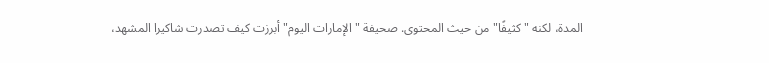المدة، لكنه "كثيفًا" من حيث المحتوى. صحيفة "الإمارات اليوم" أبرزت كيف تصدرت شاكيرا المشهد،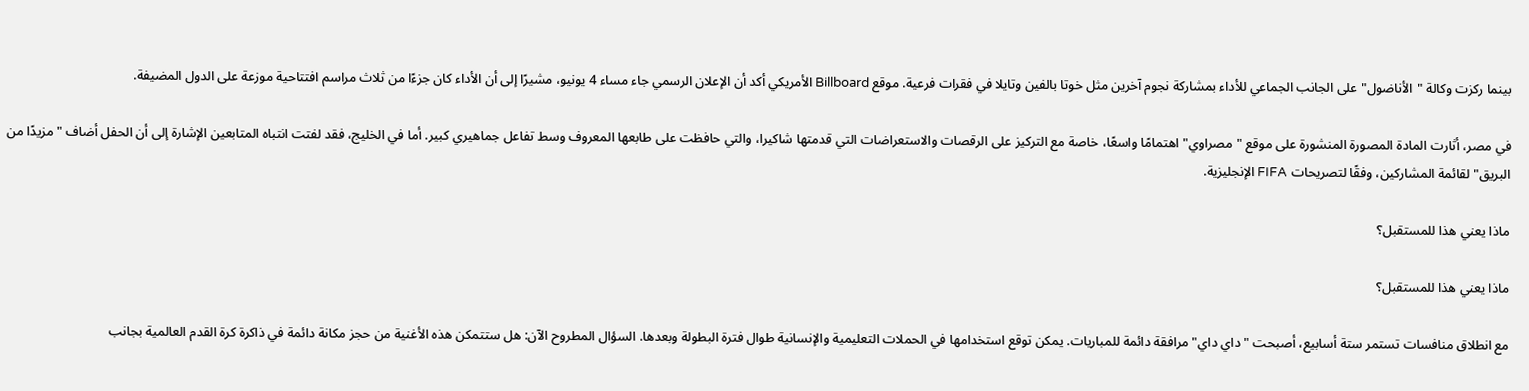بينما ركزت وكالة "الأناضول" على الجانب الجماعي للأداء بمشاركة نجوم آخرين مثل خوتا بالفين وتايلا في فقرات فرعية. موقع Billboard الأمريكي أكد أن الإعلان الرسمي جاء مساء 4 يونيو، مشيرًا إلى أن الأداء كان جزءًا من ثلاث مراسم افتتاحية موزعة على الدول المضيفة.

في مصر، أثارت المادة المصورة المنشورة على موقع "مصراوي" اهتمامًا واسعًا، خاصة مع التركيز على الرقصات والاستعراضات التي قدمتها شاكيرا، والتي حافظت على طابعها المعروف وسط تفاعل جماهيري كبير. أما في الخليج، فقد لفتت انتباه المتابعين الإشارة إلى أن الحفل أضاف "مزيدًا من البريق" لقائمة المشاركين، وفقًا لتصريحات FIFA الإنجليزية.

ماذا يعني هذا للمستقبل؟

ماذا يعني هذا للمستقبل؟

مع انطلاق منافسات تستمر ستة أسابيع، أصبحت "داي داي" مرافقة دائمة للمباريات. يمكن توقع استخدامها في الحملات التعليمية والإنسانية طوال فترة البطولة وبعدها. السؤال المطروح الآن: هل ستتمكن هذه الأغنية من حجز مكانة دائمة في ذاكرة كرة القدم العالمية بجانب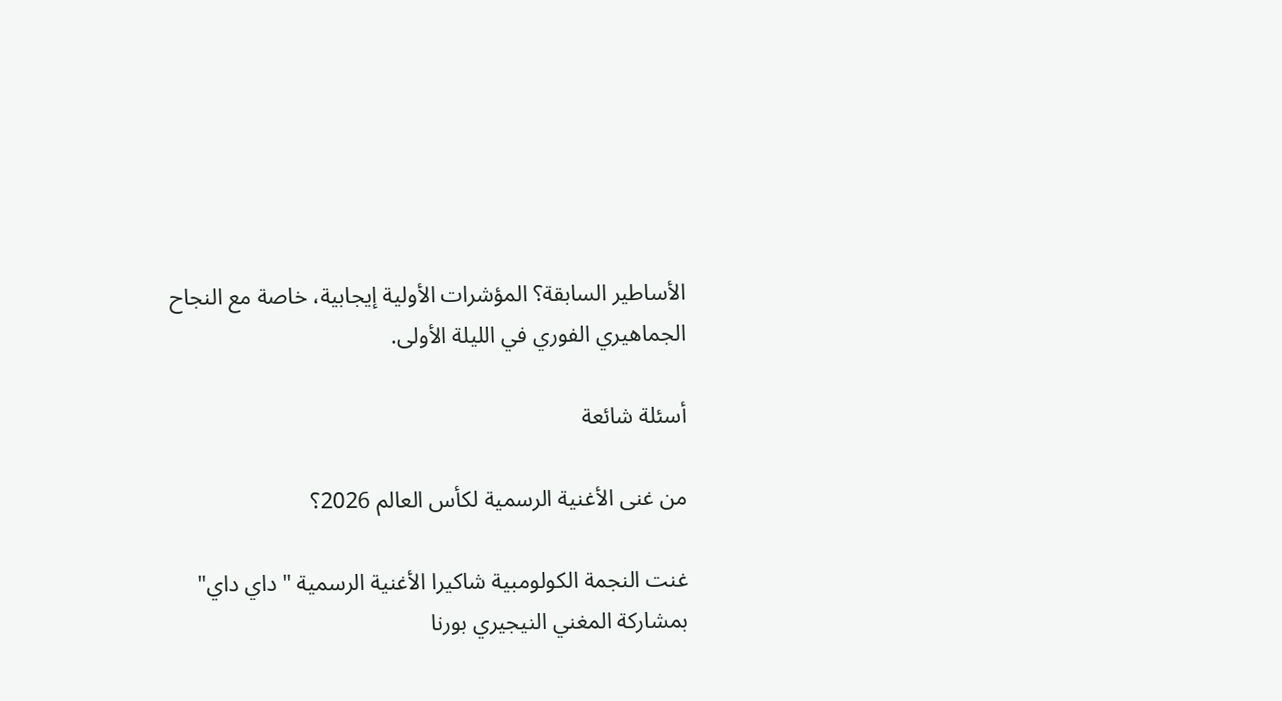الأساطير السابقة؟ المؤشرات الأولية إيجابية، خاصة مع النجاح الجماهيري الفوري في الليلة الأولى.

أسئلة شائعة

من غنى الأغنية الرسمية لكأس العالم 2026؟

غنت النجمة الكولومبية شاكيرا الأغنية الرسمية "داي داي" بمشاركة المغني النيجيري بورنا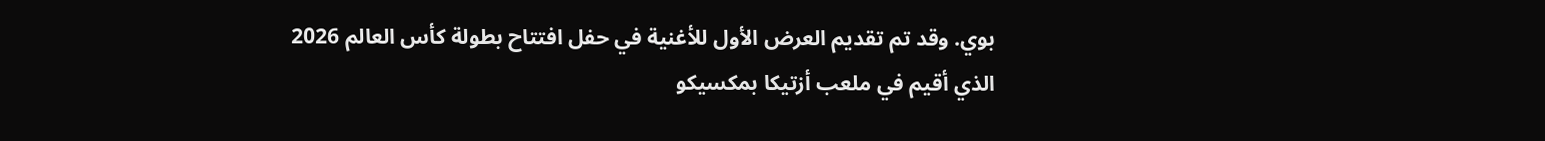بوي. وقد تم تقديم العرض الأول للأغنية في حفل افتتاح بطولة كأس العالم 2026 الذي أقيم في ملعب أزتيكا بمكسيكو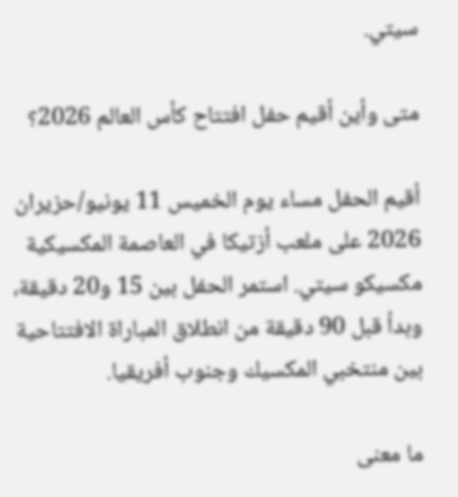سيتي.

متى وأين أقيم حفل افتتاح كأس العالم 2026؟

أقيم الحفل مساء يوم الخميس 11 يونيو/حزيران 2026 على ملعب أزتيكا في العاصمة المكسيكية مكسيكو سيتي. استمر الحفل بين 15 و20 دقيقة، وبدأ قبل 90 دقيقة من انطلاق المباراة الافتتاحية بين منتخبي المكسيك وجنوب أفريقيا.

ما معنى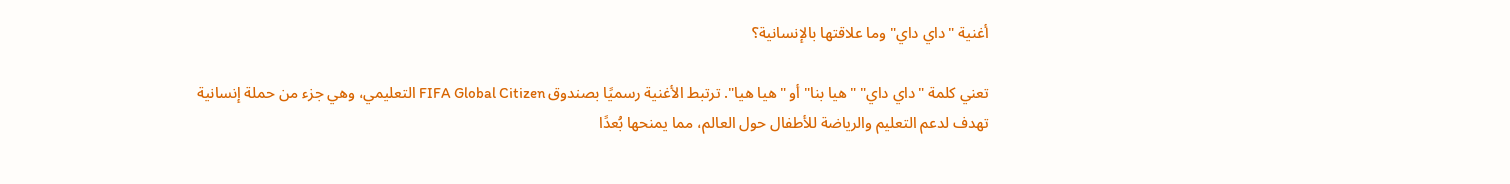أغنية "داي داي" وما علاقتها بالإنسانية؟

تعني كلمة "داي داي" "هيا بنا" أو "هيا هيا". ترتبط الأغنية رسميًا بصندوق FIFA Global Citizen التعليمي، وهي جزء من حملة إنسانية تهدف لدعم التعليم والرياضة للأطفال حول العالم، مما يمنحها بُعدًا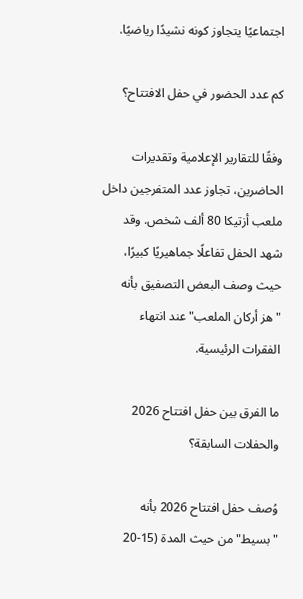اجتماعيًا يتجاوز كونه نشيدًا رياضيًا.

كم عدد الحضور في حفل الافتتاح؟

وفقًا للتقارير الإعلامية وتقديرات الحاضرين، تجاوز عدد المتفرجين داخل ملعب أزتيكا 80 ألف شخص. وقد شهد الحفل تفاعلًا جماهيريًا كبيرًا، حيث وصف البعض التصفيق بأنه "هز أركان الملعب" عند انتهاء الفقرات الرئيسية.

ما الفرق بين حفل افتتاح 2026 والحفلات السابقة؟

وُصف حفل افتتاح 2026 بأنه "بسيط" من حيث المدة (15-20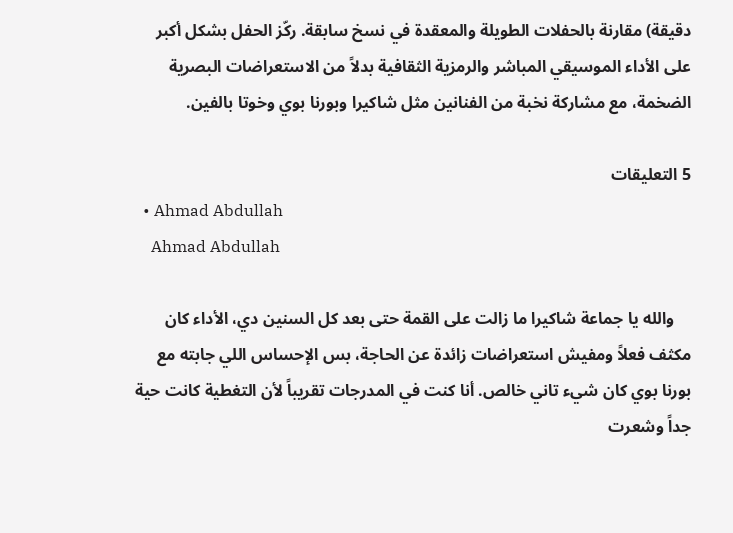دقيقة) مقارنة بالحفلات الطويلة والمعقدة في نسخ سابقة. ركّز الحفل بشكل أكبر على الأداء الموسيقي المباشر والرمزية الثقافية بدلاً من الاستعراضات البصرية الضخمة، مع مشاركة نخبة من الفنانين مثل شاكيرا وبورنا بوي وخوتا بالفين.

5 التعليقات
  • Ahmad Abdullah
    Ahmad Abdullah

    والله يا جماعة شاكيرا ما زالت على القمة حتى بعد كل السنين دي، الأداء كان مكثف فعلاً ومفيش استعراضات زائدة عن الحاجة، بس الإحساس اللي جابته مع بورنا بوي كان شيء تاني خالص. أنا كنت في المدرجات تقريباً لأن التغطية كانت حية جداً وشعرت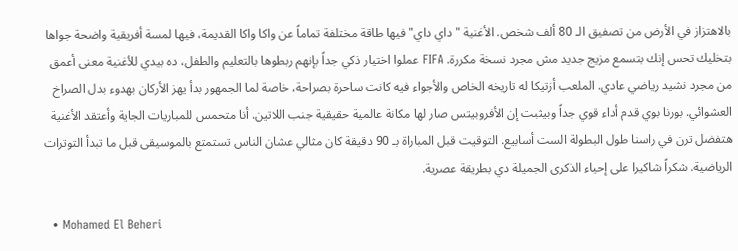بالاهتزاز في الأرض من تصفيق الـ 80 ألف شخص. الأغنية "داي داي" فيها طاقة مختلفة تماماً عن واكا واكا القديمة، فيها لمسة أفريقية واضحة جواها بتخليك تحس إنك بتسمع مزيج جديد مش مجرد نسخة مكررة. FIFA عملوا اختيار ذكي جداً بإنهم ربطوها بالتعليم والطفل، ده بيدي للأغنية معنى أعمق من مجرد نشيد رياضي عادي. الملعب أزتيكا له تاريخه الخاص والأجواء فيه كانت ساحرة بصراحة، خاصة لما الجمهور بدأ يهز الأركان بهدوء بدل الصراخ العشوائي. بورنا بوي قدم أداء قوي جداً وبيثبت إن الأفروبيتس صار لها مكانة عالمية حقيقية جنب اللاتين. أنا متحمس للمباريات الجاية وأعتقد الأغنية هتفضل ترن في راسنا طول البطولة الست أسابيع. التوقيت قبل المباراة بـ 90 دقيقة كان مثالي عشان الناس تستمتع بالموسيقى قبل ما تبدأ التوترات الرياضية. شكراً شاكيرا على إحياء الذكرى الجميلة دي بطريقة عصرية.

  • Mohamed El Beheri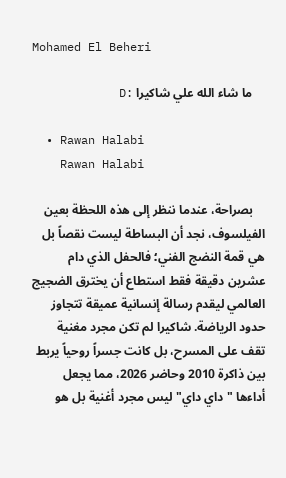Mohamed El Beheri

    ما شاء الله علي شاكيرا :D

  • Rawan Halabi
    Rawan Halabi

    بصراحة، عندما ننظر إلى هذه اللحظة بعين الفيلسوف، نجد أن البساطة ليست نقصاً بل هي قمة النضج الفني؛ فالحفل الذي دام عشرين دقيقة فقط استطاع أن يخترق الضجيج العالمي ليقدم رسالة إنسانية عميقة تتجاوز حدود الرياضة. شاكيرا لم تكن مجرد مغنية تقف على المسرح، بل كانت جسراً روحياً يربط بين ذاكرة 2010 وحاضر 2026، مما يجعل أداءها "داي داي" ليس مجرد أغنية بل هو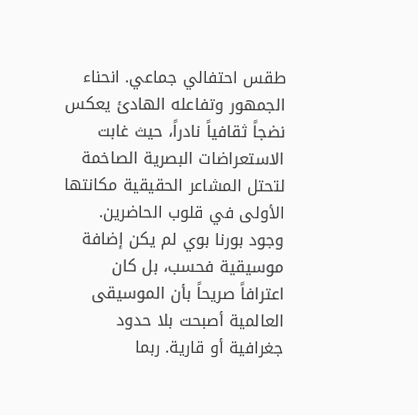طقس احتفالي جماعي. انحناء الجمهور وتفاعله الهادئ يعكس نضجاً ثقافياً نادراً، حيث غابت الاستعراضات البصرية الصاخمة لتحتل المشاعر الحقيقية مكانتها الأولى في قلوب الحاضرين. وجود بورنا بوي لم يكن إضافة موسيقية فحسب، بل كان اعترافاً صريحاً بأن الموسيقى العالمية أصبحت بلا حدود جغرافية أو قارية. ربما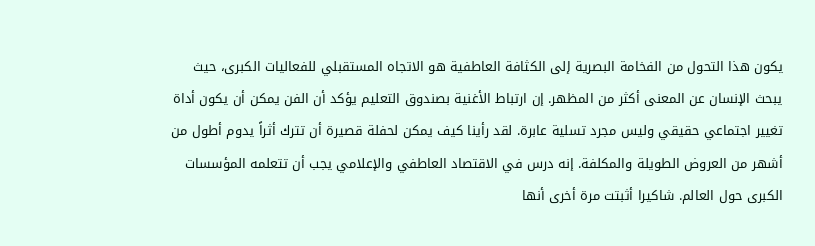يكون هذا التحول من الفخامة البصرية إلى الكثافة العاطفية هو الاتجاه المستقبلي للفعاليات الكبرى، حيث يبحث الإنسان عن المعنى أكثر من المظهر. إن ارتباط الأغنية بصندوق التعليم يؤكد أن الفن يمكن أن يكون أداة تغيير اجتماعي حقيقي وليس مجرد تسلية عابرة. لقد رأينا كيف يمكن لحفلة قصيرة أن تترك أثراً يدوم أطول من أشهر من العروض الطويلة والمكلفة. إنه درس في الاقتصاد العاطفي والإعلامي يجب أن تتعلمه المؤسسات الكبرى حول العالم. شاكيرا أثبتت مرة أخرى أنها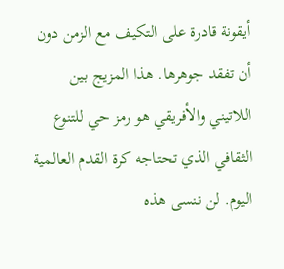أيقونة قادرة على التكيف مع الزمن دون أن تفقد جوهرها. هذا المزيج بين اللاتيني والأفريقي هو رمز حي للتنوع الثقافي الذي تحتاجه كرة القدم العالمية اليوم. لن ننسى هذه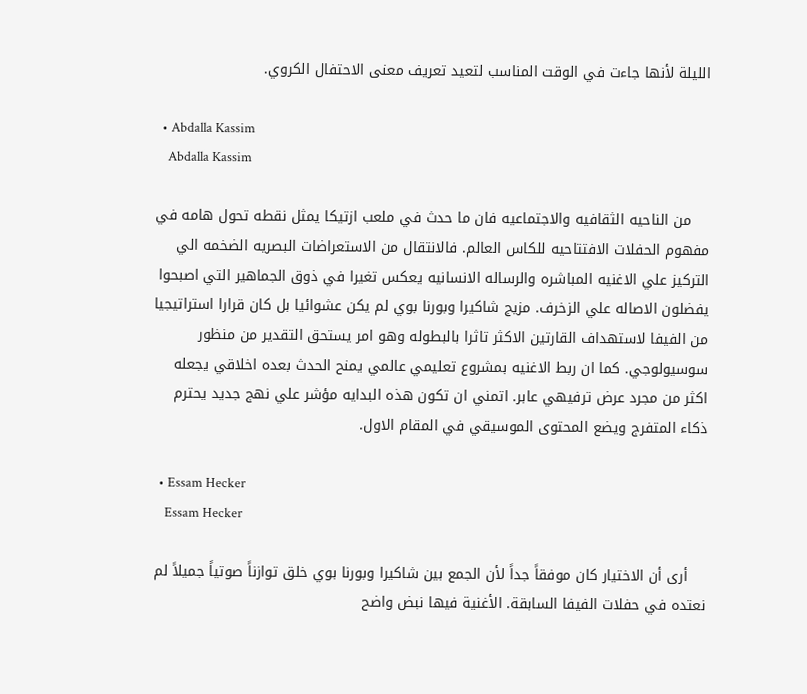الليلة لأنها جاءت في الوقت المناسب لتعيد تعريف معنى الاحتفال الكروي.

  • Abdalla Kassim
    Abdalla Kassim

    من الناحيه الثقافيه والاجتماعيه فان ما حدث في ملعب ازتيكا يمثل نقطه تحول هامه في مفهوم الحفلات الافتتاحيه للكاس العالم. فالانتقال من الاستعراضات البصريه الضخمه الي التركيز علي الاغنيه المباشره والرساله الانسانيه يعكس تغيرا في ذوق الجماهير التي اصبحوا يفضلون الاصاله علي الزخرف. مزيج شاكيرا وبورنا بوي لم يكن عشوائيا بل كان قرارا استراتيجيا من الفيفا لاستهداف القارتين الاكثر تاثرا بالبطوله وهو امر يستحق التقدير من منظور سوسيولوجي. كما ان ربط الاغنيه بمشروع تعليمي عالمي يمنح الحدث بعده اخلاقي يجعله اكثر من مجرد عرض ترفيهي عابر. اتمني ان تكون هذه البدايه مؤشر علي نهج جديد يحترم ذكاء المتفرج ويضع المحتوى الموسيقي في المقام الاول.

  • Essam Hecker
    Essam Hecker

    أرى أن الاختيار كان موفقاً جداً لأن الجمع بين شاكيرا وبورنا بوي خلق توازناً صوتياً جميلاً لم نعتده في حفلات الفيفا السابقة. الأغنية فيها نبض واضح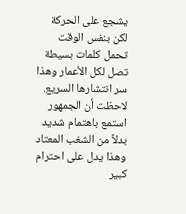يشجع على الحركة لكن بنفس الوقت تحمل كلمات بسيطة تصل لكل الأعمار وهذا سر انتشارها السريع. لاحظت أن الجمهور استمع باهتمام شديد بدلاً من الشغب المعتاد وهذا يدل على احترام كبير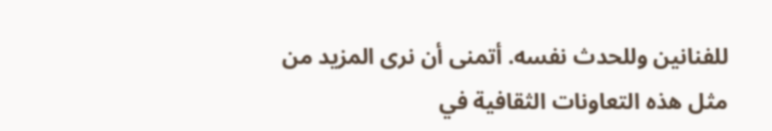للفنانين وللحدث نفسه. أتمنى أن نرى المزيد من مثل هذه التعاونات الثقافية في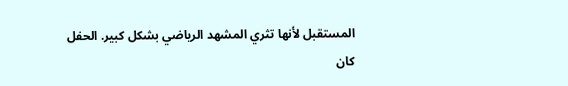المستقبل لأنها تثري المشهد الرياضي بشكل كبير. الحفل كان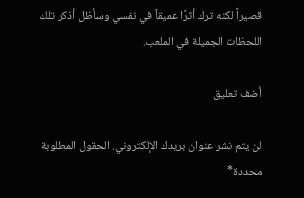قصيراً لكنه ترك أثرًا عميقاً في نفسي وسأظل أذكر تلك اللحظات الجميلة في الملعب.

أضف تعليق

لن يتم نشر عنوان بريدك الإلكتروني. الحقول المطلوبة محددة*